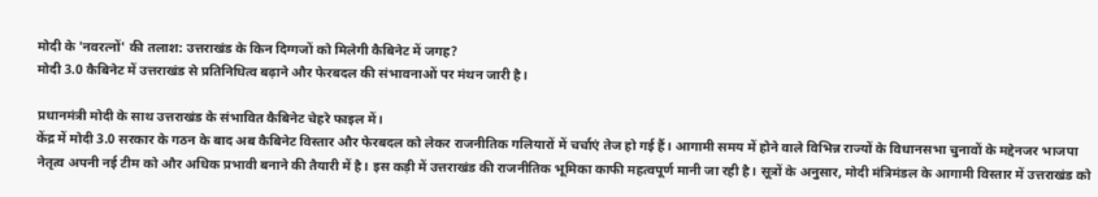मोदी के 'नवरत्नों' की तलाश: उत्तराखंड के किन दिग्गजों को मिलेगी कैबिनेट में जगह?
मोदी 3.0 कैबिनेट में उत्तराखंड से प्रतिनिधित्व बढ़ाने और फेरबदल की संभावनाओं पर मंथन जारी है।

प्रधानमंत्री मोदी के साथ उत्तराखंड के संभावित कैबिनेट चेहरे फाइल में।
केंद्र में मोदी 3.0 सरकार के गठन के बाद अब कैबिनेट विस्तार और फेरबदल को लेकर राजनीतिक गलियारों में चर्चाएं तेज हो गई हैं। आगामी समय में होने वाले विभिन्न राज्यों के विधानसभा चुनावों के मद्देनजर भाजपा नेतृत्व अपनी नई टीम को और अधिक प्रभावी बनाने की तैयारी में है। इस कड़ी में उत्तराखंड की राजनीतिक भूमिका काफी महत्वपूर्ण मानी जा रही है। सूत्रों के अनुसार, मोदी मंत्रिमंडल के आगामी विस्तार में उत्तराखंड को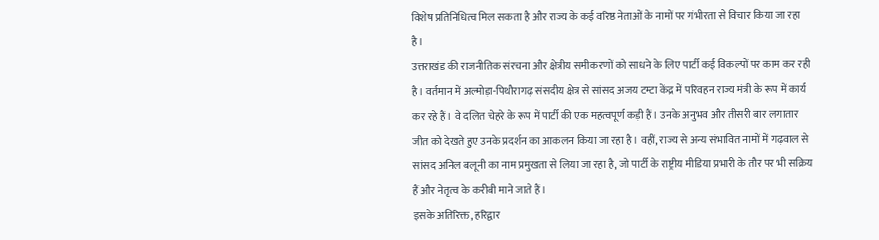विशेष प्रतिनिधित्व मिल सकता है और राज्य के कई वरिष्ठ नेताओं के नामों पर गंभीरता से विचार किया जा रहा है।
उत्तराखंड की राजनीतिक संरचना और क्षेत्रीय समीकरणों को साधने के लिए पार्टी कई विकल्पों पर काम कर रही है। वर्तमान में अल्मोड़ा-पिथौरागढ़ संसदीय क्षेत्र से सांसद अजय टम्टा केंद्र में परिवहन राज्य मंत्री के रूप में कार्य कर रहे हैं। वे दलित चेहरे के रूप में पार्टी की एक महत्वपूर्ण कड़ी हैं। उनके अनुभव और तीसरी बार लगातार जीत को देखते हुए उनके प्रदर्शन का आकलन किया जा रहा है। वहीं, राज्य से अन्य संभावित नामों में गढ़वाल से सांसद अनिल बलूनी का नाम प्रमुखता से लिया जा रहा है, जो पार्टी के राष्ट्रीय मीडिया प्रभारी के तौर पर भी सक्रिय हैं और नेतृत्व के करीबी माने जाते हैं।
इसके अतिरिक्त, हरिद्वार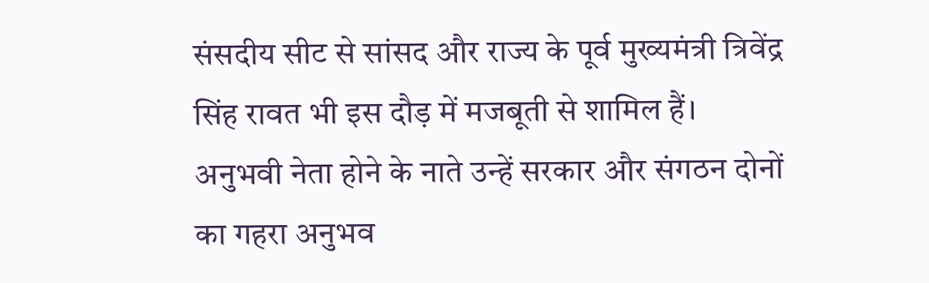संसदीय सीट से सांसद और राज्य के पूर्व मुख्यमंत्री त्रिवेंद्र सिंह रावत भी इस दौड़ में मजबूती से शामिल हैं। अनुभवी नेता होने के नाते उन्हें सरकार और संगठन दोनों का गहरा अनुभव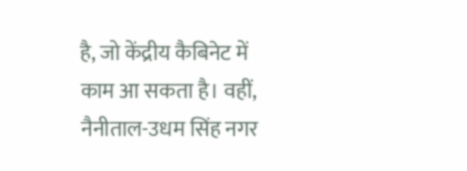है, जो केंद्रीय कैबिनेट में काम आ सकता है। वहीं, नैनीताल-उधम सिंह नगर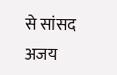से सांसद अजय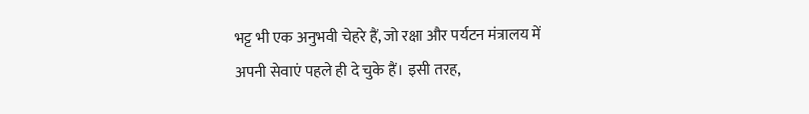भट्ट भी एक अनुभवी चेहरे हैं, जो रक्षा और पर्यटन मंत्रालय में अपनी सेवाएं पहले ही दे चुके हैं। इसी तरह,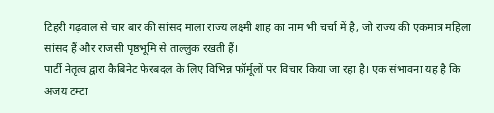टिहरी गढ़वाल से चार बार की सांसद माला राज्य लक्ष्मी शाह का नाम भी चर्चा में है, जो राज्य की एकमात्र महिला सांसद हैं और राजसी पृष्ठभूमि से ताल्लुक रखती हैं।
पार्टी नेतृत्व द्वारा कैबिनेट फेरबदल के लिए विभिन्न फॉर्मूलों पर विचार किया जा रहा है। एक संभावना यह है कि अजय टम्टा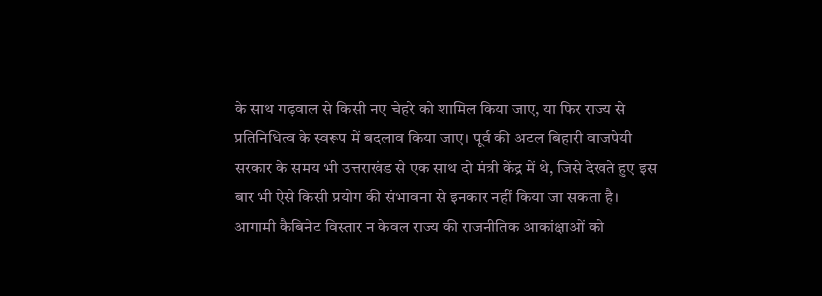के साथ गढ़वाल से किसी नए चेहरे को शामिल किया जाए, या फिर राज्य से प्रतिनिधित्व के स्वरूप में बदलाव किया जाए। पूर्व की अटल बिहारी वाजपेयी सरकार के समय भी उत्तराखंड से एक साथ दो मंत्री केंद्र में थे, जिसे देखते हुए इस बार भी ऐसे किसी प्रयोग की संभावना से इनकार नहीं किया जा सकता है। आगामी कैबिनेट विस्तार न केवल राज्य की राजनीतिक आकांक्षाओं को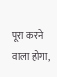पूरा करने वाला होगा,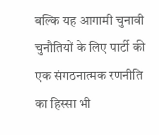बल्कि यह आगामी चुनावी चुनौतियों के लिए पार्टी की एक संगठनात्मक रणनीति का हिस्सा भी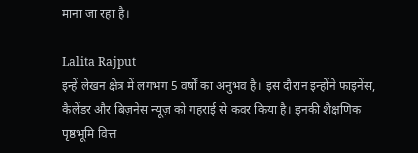माना जा रहा है।

Lalita Rajput
इन्हें लेखन क्षेत्र में लगभग 5 वर्षों का अनुभव है। इस दौरान इन्होंने फाइनेंस, कैलेंडर और बिज़नेस न्यूज़ को गहराई से कवर किया है। इनकी शैक्षणिक पृष्ठभूमि वित्त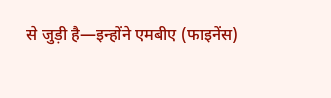से जुड़ी है—इन्होंने एमबीए (फाइनेंस)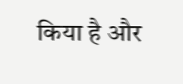किया है और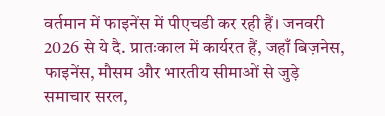वर्तमान में फाइनेंस में पीएचडी कर रही हैं। जनवरी 2026 से ये दै. प्रातःकाल में कार्यरत हैं, जहाँ बिज़नेस, फाइनेंस, मौसम और भारतीय सीमाओं से जुड़े समाचार सरल,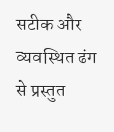सटीक और व्यवस्थित ढंग से प्रस्तुत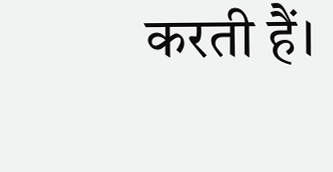करती हैं।